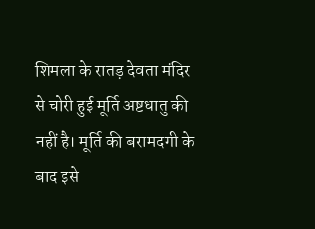शिमला के रातड़ देवता मंदिर से चोरी हुई मूर्ति अष्टधातु की नहीं है। मूर्ति की बरामदगी के बाद इसे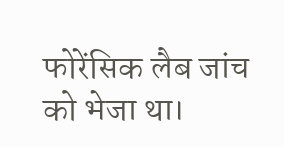फोरेंसिक लैब जांच को भेजा था।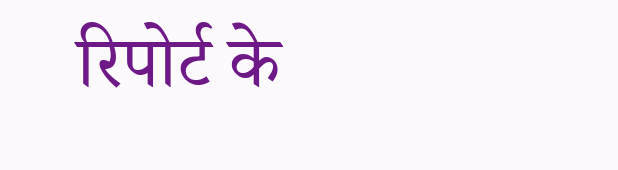रिपोर्ट के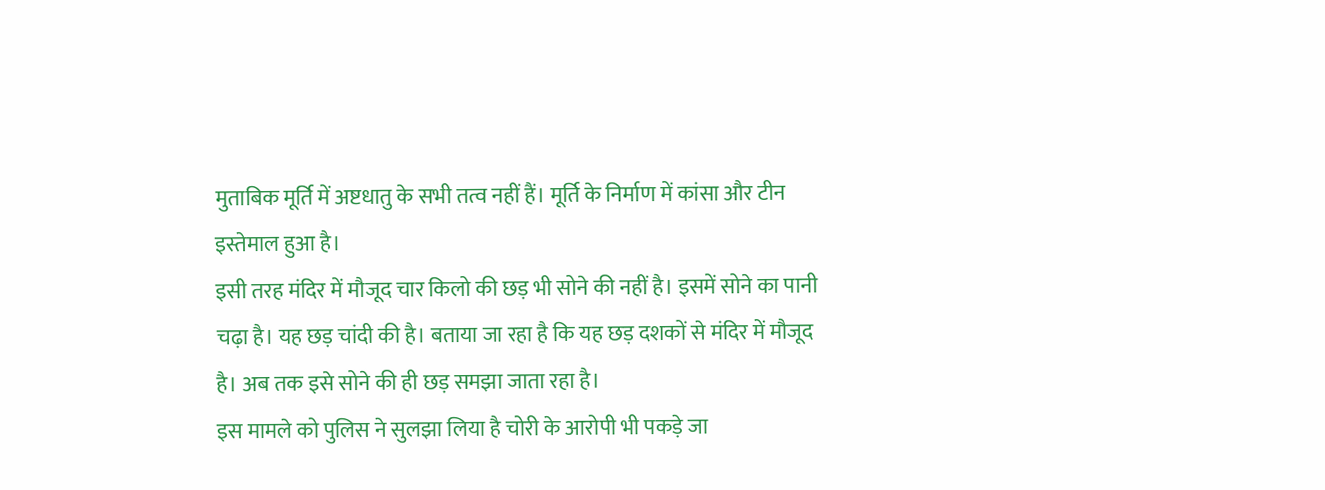मुताबिक मूर्ति में अष्टधातु के सभी तत्व नहीं हैं। मूर्ति के निर्माण में कांसा और टीन इस्तेमाल हुआ है।
इसी तरह मंदिर में मौजूद चार किलो की छड़ भी सोने की नहीं है। इसमें सोने का पानी चढ़ा है। यह छड़ चांदी की है। बताया जा रहा है कि यह छड़ दशकों से मंदिर में मौजूद है। अब तक इसे सोने की ही छड़ समझा जाता रहा है।
इस मामले को पुलिस ने सुलझा लिया है चोरी के आरोपी भी पकड़े जा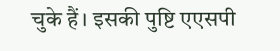चुके हैं। इसकी पुष्टि एएसपी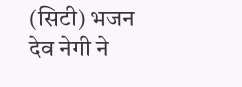(सिटी) भजन देव नेगी ने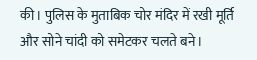की। पुलिस के मुताबिक चोर मंदिर में रखी मूर्ति और सोने चांदी को समेटकर चलते बने।